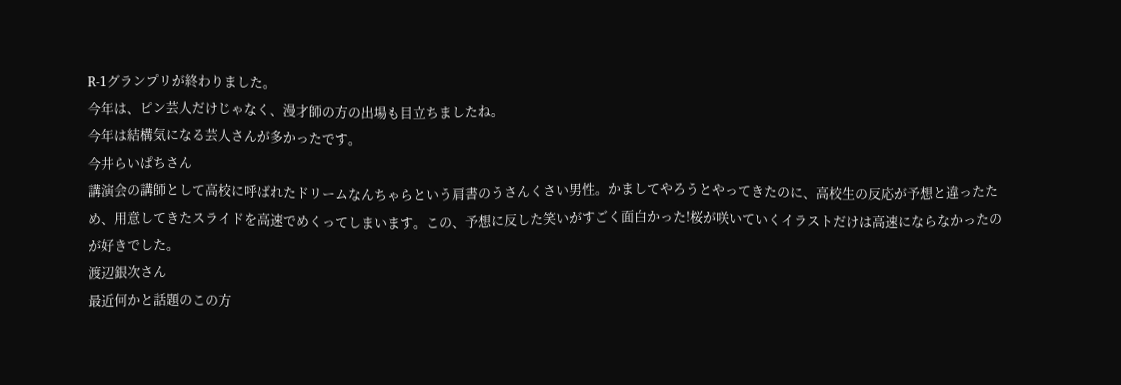R-1グランプリが終わりました。
今年は、ピン芸人だけじゃなく、漫才師の方の出場も目立ちましたね。
今年は結構気になる芸人さんが多かったです。
今井らいぱちさん
講演会の講師として高校に呼ばれたドリームなんちゃらという肩書のうさんくさい男性。かましてやろうとやってきたのに、高校生の反応が予想と違ったため、用意してきたスライドを高速でめくってしまいます。この、予想に反した笑いがすごく面白かった!桜が咲いていくイラストだけは高速にならなかったのが好きでした。
渡辺銀次さん
最近何かと話題のこの方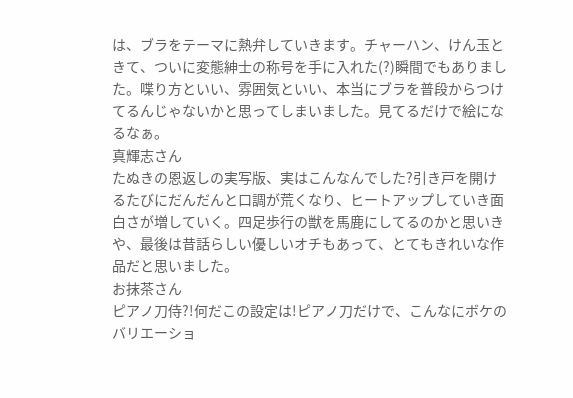は、ブラをテーマに熱弁していきます。チャーハン、けん玉ときて、ついに変態紳士の称号を手に入れた(?)瞬間でもありました。喋り方といい、雰囲気といい、本当にブラを普段からつけてるんじゃないかと思ってしまいました。見てるだけで絵になるなぁ。
真輝志さん
たぬきの恩返しの実写版、実はこんなんでした?引き戸を開けるたびにだんだんと口調が荒くなり、ヒートアップしていき面白さが増していく。四足歩行の獣を馬鹿にしてるのかと思いきや、最後は昔話らしい優しいオチもあって、とてもきれいな作品だと思いました。
お抹茶さん
ピアノ刀侍?!何だこの設定は!ピアノ刀だけで、こんなにボケのバリエーショ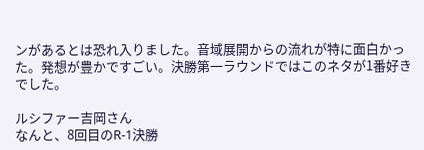ンがあるとは恐れ入りました。音域展開からの流れが特に面白かった。発想が豊かですごい。決勝第一ラウンドではこのネタが1番好きでした。

ルシファー吉岡さん
なんと、8回目のR-1決勝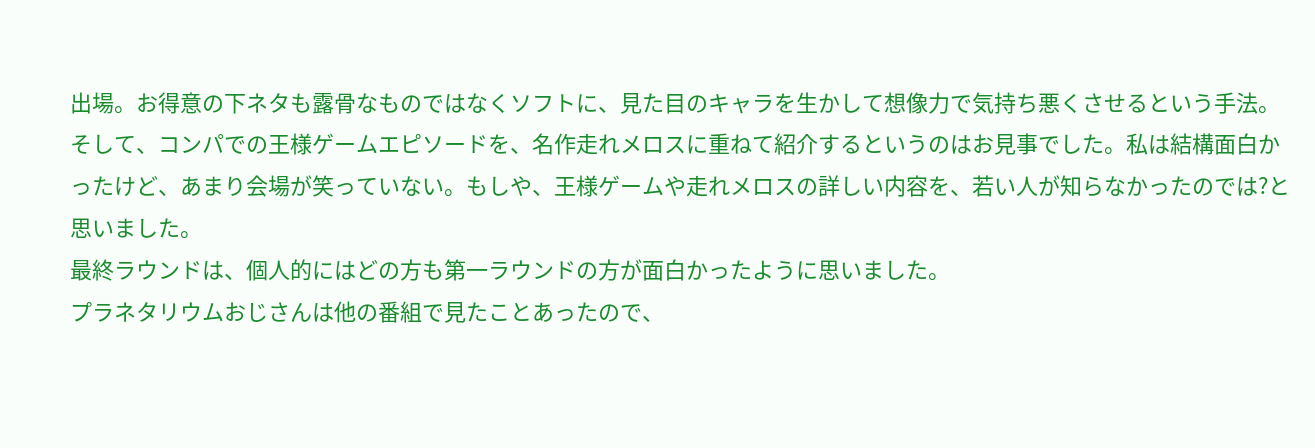出場。お得意の下ネタも露骨なものではなくソフトに、見た目のキャラを生かして想像力で気持ち悪くさせるという手法。そして、コンパでの王様ゲームエピソードを、名作走れメロスに重ねて紹介するというのはお見事でした。私は結構面白かったけど、あまり会場が笑っていない。もしや、王様ゲームや走れメロスの詳しい内容を、若い人が知らなかったのでは?と思いました。
最終ラウンドは、個人的にはどの方も第一ラウンドの方が面白かったように思いました。
プラネタリウムおじさんは他の番組で見たことあったので、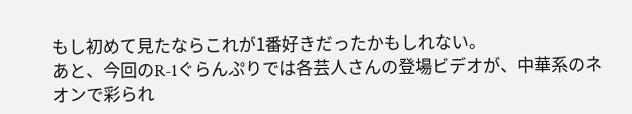もし初めて見たならこれが1番好きだったかもしれない。
あと、今回のR-1ぐらんぷりでは各芸人さんの登場ビデオが、中華系のネオンで彩られ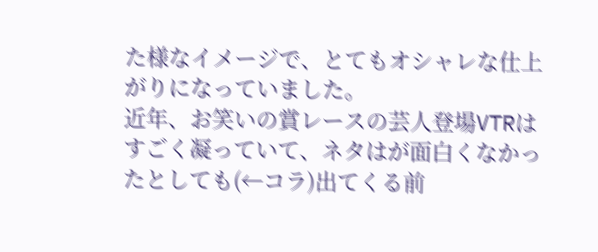た様なイメージで、とてもオシャレな仕上がりになっていました。
近年、お笑いの賞レースの芸人登場VTRはすごく凝っていて、ネタはが面白くなかったとしても(←コラ)出てくる前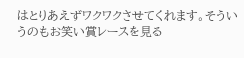はとりあえずワクワクさせてくれます。そういうのもお笑い賞レースを見る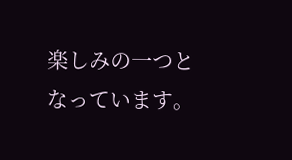楽しみの一つとなっています。